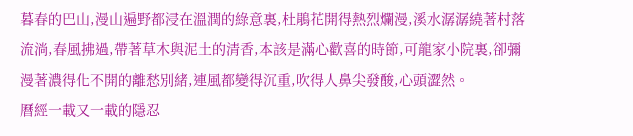暮春的巴山,漫山遍野都浸在溫潤的綠意裏,杜鵑花開得熱烈爛漫,溪水潺潺繞著村落流淌,春風拂過,帶著草木與泥土的清香,本該是滿心歡喜的時節,可龍家小院裏,卻彌漫著濃得化不開的離愁別緒,連風都變得沉重,吹得人鼻尖發酸,心頭澀然。
曆經一載又一載的隱忍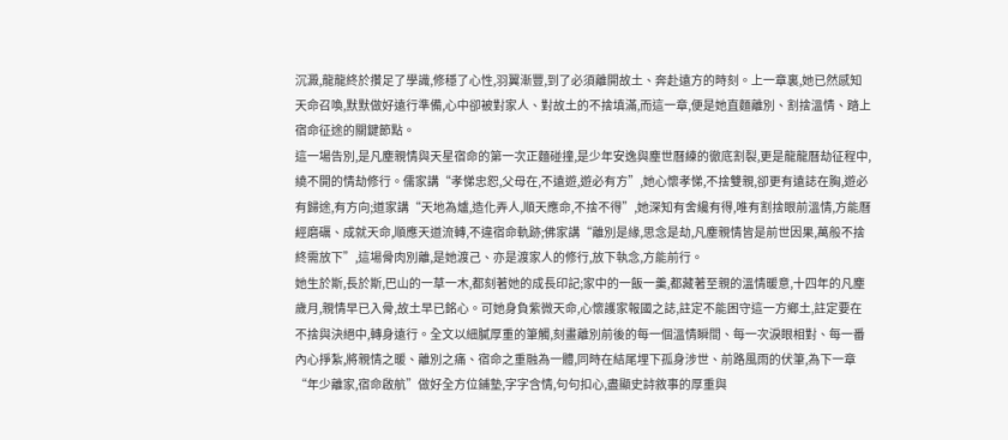沉澱,龍龍終於攢足了學識,修穩了心性,羽翼漸豐,到了必須離開故土、奔赴遠方的時刻。上一章裏,她已然感知天命召喚,默默做好遠行準備,心中卻被對家人、對故土的不捨填滿,而這一章,便是她直麵離別、割捨溫情、踏上宿命征途的關鍵節點。
這一場告別,是凡塵親情與天星宿命的第一次正麵碰撞,是少年安逸與塵世曆練的徹底割裂,更是龍龍曆劫征程中,繞不開的情劫修行。儒家講“孝悌忠恕,父母在,不遠遊,遊必有方”,她心懷孝悌,不捨雙親,卻更有遠誌在胸,遊必有歸途,有方向;道家講“天地為爐,造化弄人,順天應命,不捨不得”,她深知有舍纔有得,唯有割捨眼前溫情,方能曆經磨礪、成就天命,順應天道流轉,不違宿命軌跡;佛家講“離別是緣,思念是劫,凡塵親情皆是前世因果,萬般不捨終需放下”,這場骨肉別離,是她渡己、亦是渡家人的修行,放下執念,方能前行。
她生於斯,長於斯,巴山的一草一木,都刻著她的成長印記;家中的一飯一羹,都藏著至親的溫情暖意,十四年的凡塵歲月,親情早已入骨,故土早已銘心。可她身負紫微天命,心懷護家報國之誌,註定不能困守這一方鄉土,註定要在不捨與決絕中,轉身遠行。全文以細膩厚重的筆觸,刻畫離別前後的每一個溫情瞬間、每一次淚眼相對、每一番內心掙紮,將親情之暖、離別之痛、宿命之重融為一體,同時在結尾埋下孤身涉世、前路風雨的伏筆,為下一章“年少離家,宿命啟航”做好全方位鋪墊,字字含情,句句扣心,盡顯史詩敘事的厚重與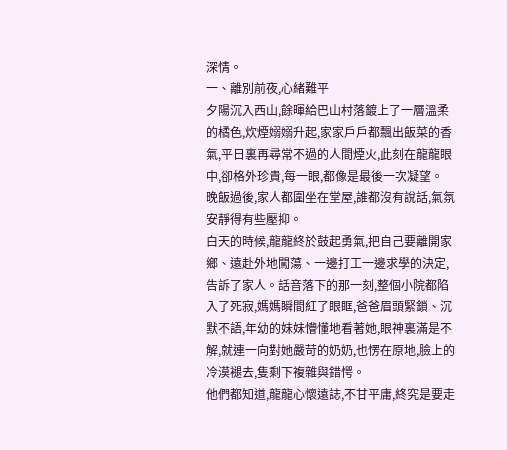深情。
一、離別前夜,心緒難平
夕陽沉入西山,餘暉給巴山村落鍍上了一層溫柔的橘色,炊煙嫋嫋升起,家家戶戶都飄出飯菜的香氣,平日裏再尋常不過的人間煙火,此刻在龍龍眼中,卻格外珍貴,每一眼,都像是最後一次凝望。
晚飯過後,家人都圍坐在堂屋,誰都沒有說話,氣氛安靜得有些壓抑。
白天的時候,龍龍終於鼓起勇氣,把自己要離開家鄉、遠赴外地闖蕩、一邊打工一邊求學的決定,告訴了家人。話音落下的那一刻,整個小院都陷入了死寂,媽媽瞬間紅了眼眶,爸爸眉頭緊鎖、沉默不語,年幼的妹妹懵懂地看著她,眼神裏滿是不解,就連一向對她嚴苛的奶奶,也愣在原地,臉上的冷漠褪去,隻剩下複雜與錯愕。
他們都知道,龍龍心懷遠誌,不甘平庸,終究是要走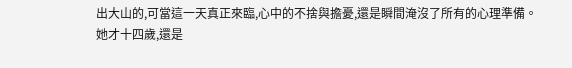出大山的,可當這一天真正來臨,心中的不捨與擔憂,還是瞬間淹沒了所有的心理準備。
她才十四歲,還是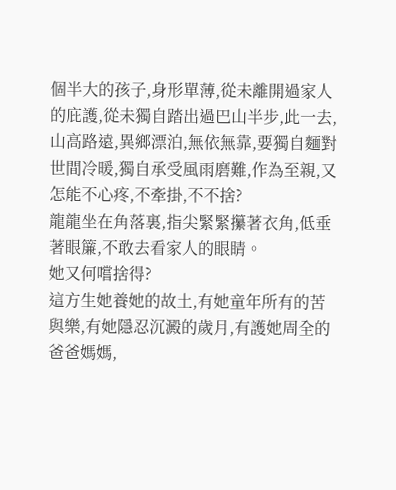個半大的孩子,身形單薄,從未離開過家人的庇護,從未獨自踏出過巴山半步,此一去,山高路遠,異鄉漂泊,無依無靠,要獨自麵對世間冷暖,獨自承受風雨磨難,作為至親,又怎能不心疼,不牽掛,不不捨?
龍龍坐在角落裏,指尖緊緊攥著衣角,低垂著眼簾,不敢去看家人的眼睛。
她又何嚐捨得?
這方生她養她的故土,有她童年所有的苦與樂,有她隱忍沉澱的歲月,有護她周全的爸爸媽媽,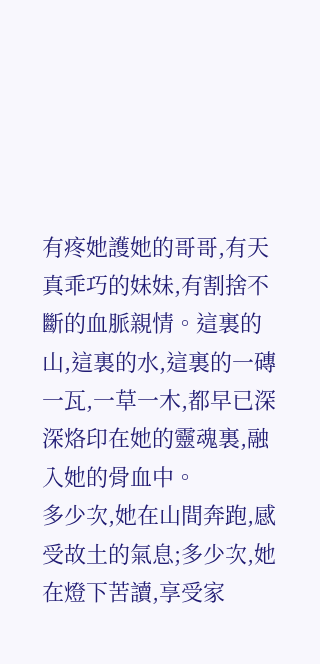有疼她護她的哥哥,有天真乖巧的妹妹,有割捨不斷的血脈親情。這裏的山,這裏的水,這裏的一磚一瓦,一草一木,都早已深深烙印在她的靈魂裏,融入她的骨血中。
多少次,她在山間奔跑,感受故土的氣息;多少次,她在燈下苦讀,享受家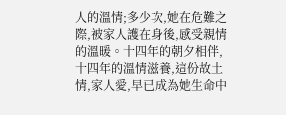人的溫情;多少次,她在危難之際,被家人護在身後,感受親情的溫暖。十四年的朝夕相伴,十四年的溫情滋養,這份故土情,家人愛,早已成為她生命中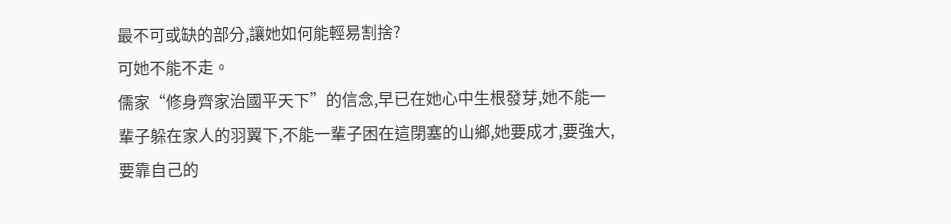最不可或缺的部分,讓她如何能輕易割捨?
可她不能不走。
儒家“修身齊家治國平天下”的信念,早已在她心中生根發芽,她不能一輩子躲在家人的羽翼下,不能一輩子困在這閉塞的山鄉,她要成才,要強大,要靠自己的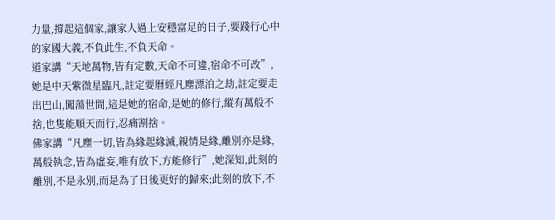力量,撐起這個家,讓家人過上安穩富足的日子,要踐行心中的家國大義,不負此生,不負天命。
道家講“天地萬物,皆有定數,天命不可違,宿命不可改”,她是中天紫微星臨凡,註定要曆經凡塵漂泊之劫,註定要走出巴山,闖蕩世間,這是她的宿命,是她的修行,縱有萬般不捨,也隻能順天而行,忍痛割捨。
佛家講“凡塵一切,皆為緣起緣滅,親情是緣,離別亦是緣,萬般執念,皆為虛妄,唯有放下,方能修行”,她深知,此刻的離別,不是永別,而是為了日後更好的歸來;此刻的放下,不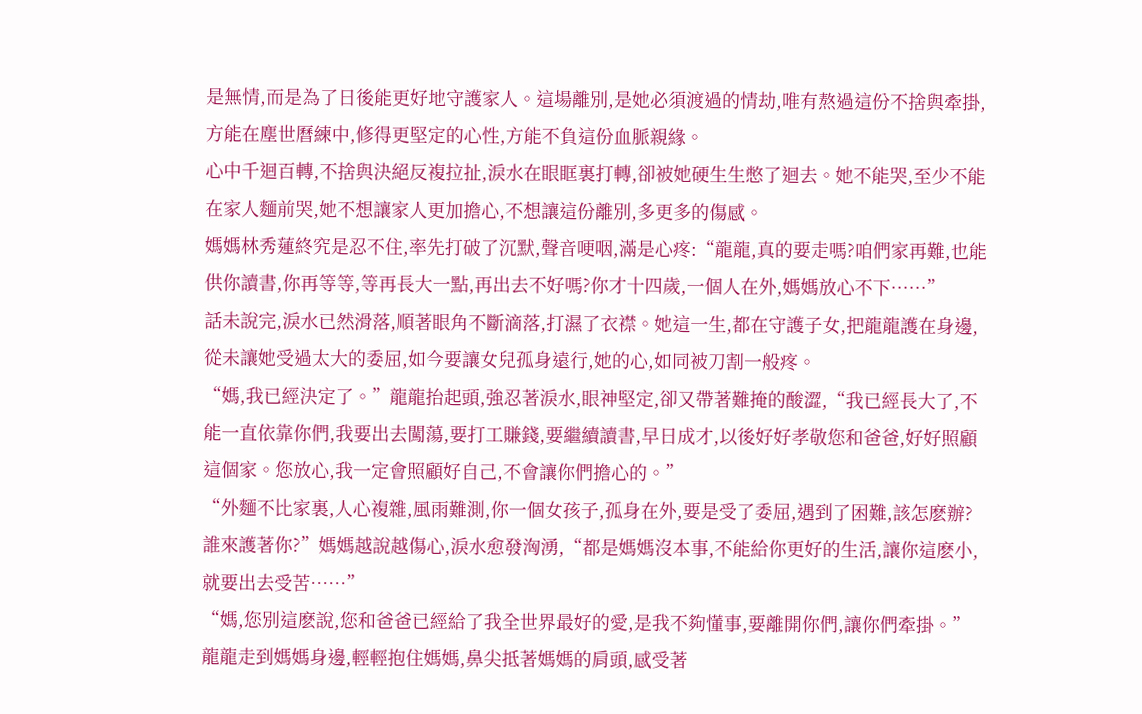是無情,而是為了日後能更好地守護家人。這場離別,是她必須渡過的情劫,唯有熬過這份不捨與牽掛,方能在塵世曆練中,修得更堅定的心性,方能不負這份血脈親緣。
心中千迴百轉,不捨與決絕反複拉扯,淚水在眼眶裏打轉,卻被她硬生生憋了迴去。她不能哭,至少不能在家人麵前哭,她不想讓家人更加擔心,不想讓這份離別,多更多的傷感。
媽媽林秀蓮終究是忍不住,率先打破了沉默,聲音哽咽,滿是心疼:“龍龍,真的要走嗎?咱們家再難,也能供你讀書,你再等等,等再長大一點,再出去不好嗎?你才十四歲,一個人在外,媽媽放心不下……”
話未說完,淚水已然滑落,順著眼角不斷滴落,打濕了衣襟。她這一生,都在守護子女,把龍龍護在身邊,從未讓她受過太大的委屈,如今要讓女兒孤身遠行,她的心,如同被刀割一般疼。
“媽,我已經決定了。”龍龍抬起頭,強忍著淚水,眼神堅定,卻又帶著難掩的酸澀,“我已經長大了,不能一直依靠你們,我要出去闖蕩,要打工賺錢,要繼續讀書,早日成才,以後好好孝敬您和爸爸,好好照顧這個家。您放心,我一定會照顧好自己,不會讓你們擔心的。”
“外麵不比家裏,人心複雜,風雨難測,你一個女孩子,孤身在外,要是受了委屈,遇到了困難,該怎麽辦?誰來護著你?”媽媽越說越傷心,淚水愈發洶湧,“都是媽媽沒本事,不能給你更好的生活,讓你這麽小,就要出去受苦……”
“媽,您別這麽說,您和爸爸已經給了我全世界最好的愛,是我不夠懂事,要離開你們,讓你們牽掛。”龍龍走到媽媽身邊,輕輕抱住媽媽,鼻尖抵著媽媽的肩頭,感受著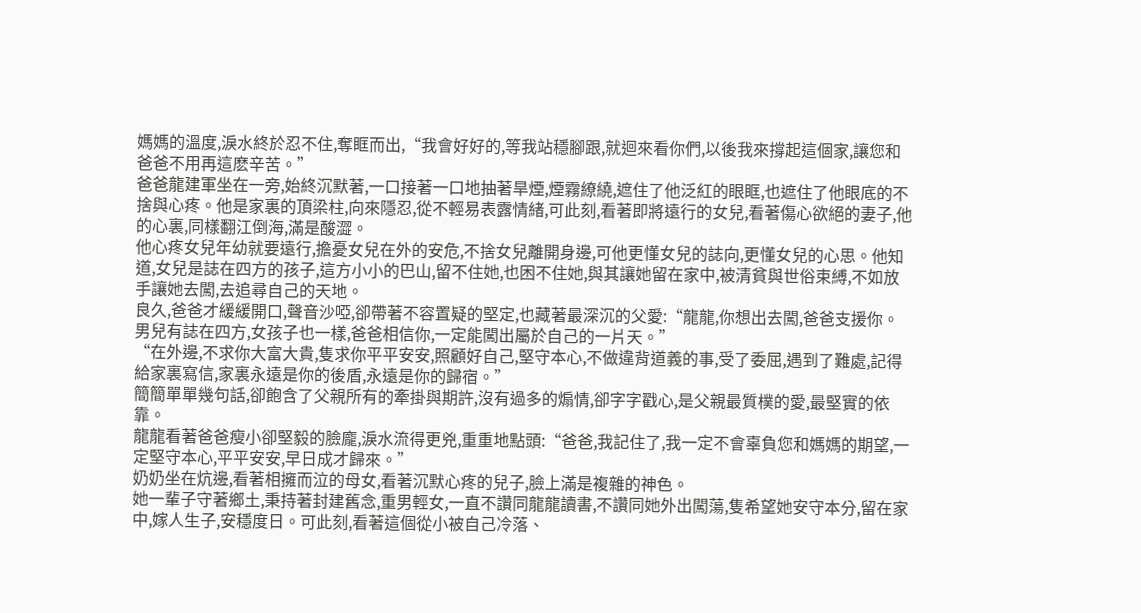媽媽的溫度,淚水終於忍不住,奪眶而出,“我會好好的,等我站穩腳跟,就迴來看你們,以後我來撐起這個家,讓您和爸爸不用再這麽辛苦。”
爸爸龍建軍坐在一旁,始終沉默著,一口接著一口地抽著旱煙,煙霧繚繞,遮住了他泛紅的眼眶,也遮住了他眼底的不捨與心疼。他是家裏的頂梁柱,向來隱忍,從不輕易表露情緒,可此刻,看著即將遠行的女兒,看著傷心欲絕的妻子,他的心裏,同樣翻江倒海,滿是酸澀。
他心疼女兒年幼就要遠行,擔憂女兒在外的安危,不捨女兒離開身邊,可他更懂女兒的誌向,更懂女兒的心思。他知道,女兒是誌在四方的孩子,這方小小的巴山,留不住她,也困不住她,與其讓她留在家中,被清貧與世俗束縛,不如放手讓她去闖,去追尋自己的天地。
良久,爸爸才緩緩開口,聲音沙啞,卻帶著不容置疑的堅定,也藏著最深沉的父愛:“龍龍,你想出去闖,爸爸支援你。男兒有誌在四方,女孩子也一樣,爸爸相信你,一定能闖出屬於自己的一片天。”
“在外邊,不求你大富大貴,隻求你平平安安,照顧好自己,堅守本心,不做違背道義的事,受了委屈,遇到了難處,記得給家裏寫信,家裏永遠是你的後盾,永遠是你的歸宿。”
簡簡單單幾句話,卻飽含了父親所有的牽掛與期許,沒有過多的煽情,卻字字戳心,是父親最質樸的愛,最堅實的依靠。
龍龍看著爸爸瘦小卻堅毅的臉龐,淚水流得更兇,重重地點頭:“爸爸,我記住了,我一定不會辜負您和媽媽的期望,一定堅守本心,平平安安,早日成才歸來。”
奶奶坐在炕邊,看著相擁而泣的母女,看著沉默心疼的兒子,臉上滿是複雜的神色。
她一輩子守著鄉土,秉持著封建舊念,重男輕女,一直不讚同龍龍讀書,不讚同她外出闖蕩,隻希望她安守本分,留在家中,嫁人生子,安穩度日。可此刻,看著這個從小被自己冷落、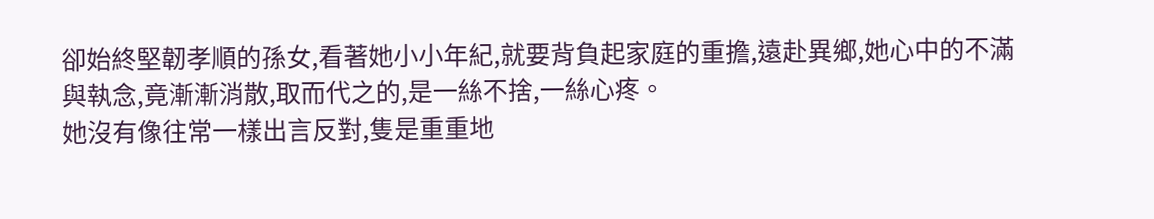卻始終堅韌孝順的孫女,看著她小小年紀,就要背負起家庭的重擔,遠赴異鄉,她心中的不滿與執念,竟漸漸消散,取而代之的,是一絲不捨,一絲心疼。
她沒有像往常一樣出言反對,隻是重重地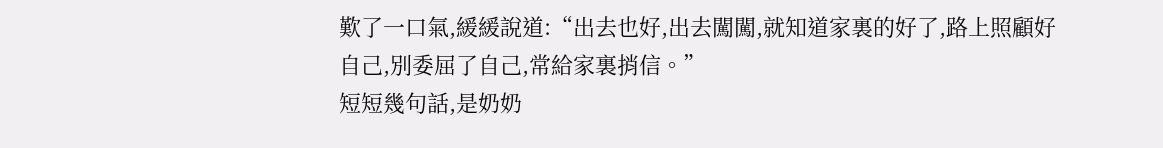歎了一口氣,緩緩說道:“出去也好,出去闖闖,就知道家裏的好了,路上照顧好自己,別委屈了自己,常給家裏捎信。”
短短幾句話,是奶奶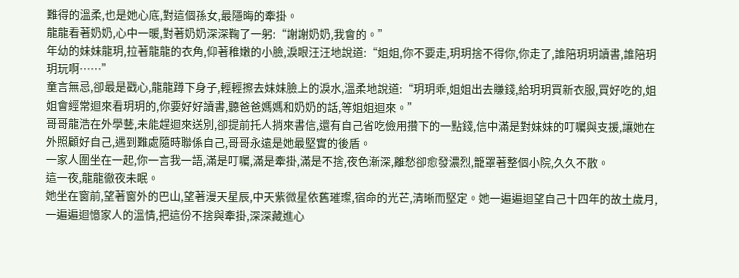難得的溫柔,也是她心底,對這個孫女,最隱晦的牽掛。
龍龍看著奶奶,心中一暖,對著奶奶深深鞠了一躬:“謝謝奶奶,我會的。”
年幼的妹妹龍玥,拉著龍龍的衣角,仰著稚嫩的小臉,淚眼汪汪地說道:“姐姐,你不要走,玥玥捨不得你,你走了,誰陪玥玥讀書,誰陪玥玥玩啊……”
童言無忌,卻最是戳心,龍龍蹲下身子,輕輕擦去妹妹臉上的淚水,溫柔地說道:“玥玥乖,姐姐出去賺錢,給玥玥買新衣服,買好吃的,姐姐會經常迴來看玥玥的,你要好好讀書,聽爸爸媽媽和奶奶的話,等姐姐迴來。”
哥哥龍浩在外學藝,未能趕迴來送別,卻提前托人捎來書信,還有自己省吃儉用攢下的一點錢,信中滿是對妹妹的叮囑與支援,讓她在外照顧好自己,遇到難處隨時聯係自己,哥哥永遠是她最堅實的後盾。
一家人圍坐在一起,你一言我一語,滿是叮囑,滿是牽掛,滿是不捨,夜色漸深,離愁卻愈發濃烈,籠罩著整個小院,久久不散。
這一夜,龍龍徹夜未眠。
她坐在窗前,望著窗外的巴山,望著漫天星辰,中天紫微星依舊璀璨,宿命的光芒,清晰而堅定。她一遍遍迴望自己十四年的故土歲月,一遍遍迴憶家人的溫情,把這份不捨與牽掛,深深藏進心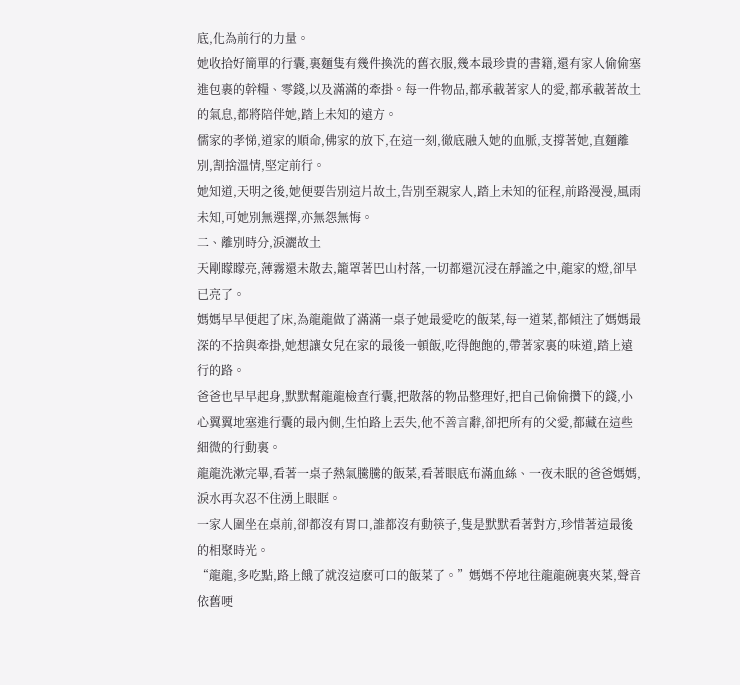底,化為前行的力量。
她收拾好簡單的行囊,裏麵隻有幾件換洗的舊衣服,幾本最珍貴的書籍,還有家人偷偷塞進包裹的幹糧、零錢,以及滿滿的牽掛。每一件物品,都承載著家人的愛,都承載著故土的氣息,都將陪伴她,踏上未知的遠方。
儒家的孝悌,道家的順命,佛家的放下,在這一刻,徹底融入她的血脈,支撐著她,直麵離別,割捨溫情,堅定前行。
她知道,天明之後,她便要告別這片故土,告別至親家人,踏上未知的征程,前路漫漫,風雨未知,可她別無選擇,亦無怨無悔。
二、離別時分,淚灑故土
天剛矇矇亮,薄霧還未散去,籠罩著巴山村落,一切都還沉浸在靜謐之中,龍家的燈,卻早已亮了。
媽媽早早便起了床,為龍龍做了滿滿一桌子她最愛吃的飯菜,每一道菜,都傾注了媽媽最深的不捨與牽掛,她想讓女兒在家的最後一頓飯,吃得飽飽的,帶著家裏的味道,踏上遠行的路。
爸爸也早早起身,默默幫龍龍檢查行囊,把散落的物品整理好,把自己偷偷攢下的錢,小心翼翼地塞進行囊的最內側,生怕路上丟失,他不善言辭,卻把所有的父愛,都藏在這些細微的行動裏。
龍龍洗漱完畢,看著一桌子熱氣騰騰的飯菜,看著眼底布滿血絲、一夜未眠的爸爸媽媽,淚水再次忍不住湧上眼眶。
一家人圍坐在桌前,卻都沒有胃口,誰都沒有動筷子,隻是默默看著對方,珍惜著這最後的相聚時光。
“龍龍,多吃點,路上餓了就沒這麽可口的飯菜了。”媽媽不停地往龍龍碗裏夾菜,聲音依舊哽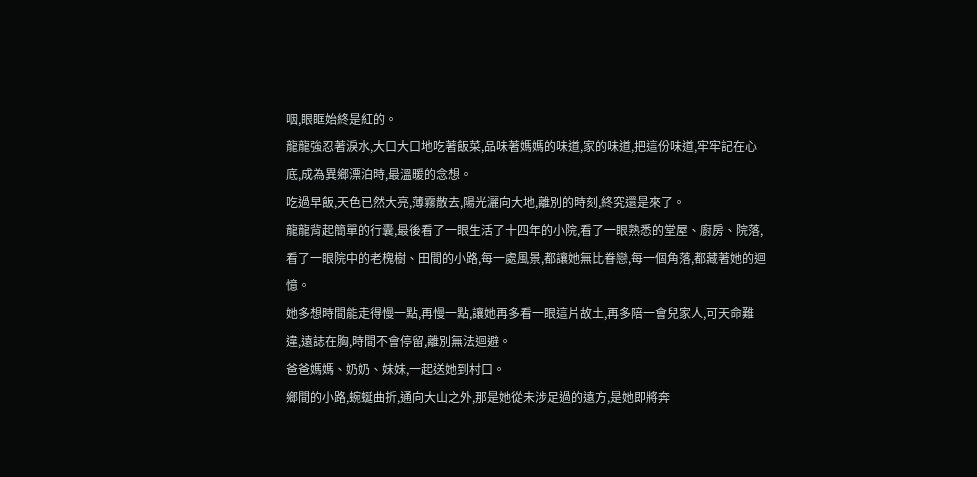咽,眼眶始終是紅的。
龍龍強忍著淚水,大口大口地吃著飯菜,品味著媽媽的味道,家的味道,把這份味道,牢牢記在心底,成為異鄉漂泊時,最溫暖的念想。
吃過早飯,天色已然大亮,薄霧散去,陽光灑向大地,離別的時刻,終究還是來了。
龍龍背起簡單的行囊,最後看了一眼生活了十四年的小院,看了一眼熟悉的堂屋、廚房、院落,看了一眼院中的老槐樹、田間的小路,每一處風景,都讓她無比眷戀,每一個角落,都藏著她的迴憶。
她多想時間能走得慢一點,再慢一點,讓她再多看一眼這片故土,再多陪一會兒家人,可天命難違,遠誌在胸,時間不會停留,離別無法迴避。
爸爸媽媽、奶奶、妹妹,一起送她到村口。
鄉間的小路,蜿蜒曲折,通向大山之外,那是她從未涉足過的遠方,是她即將奔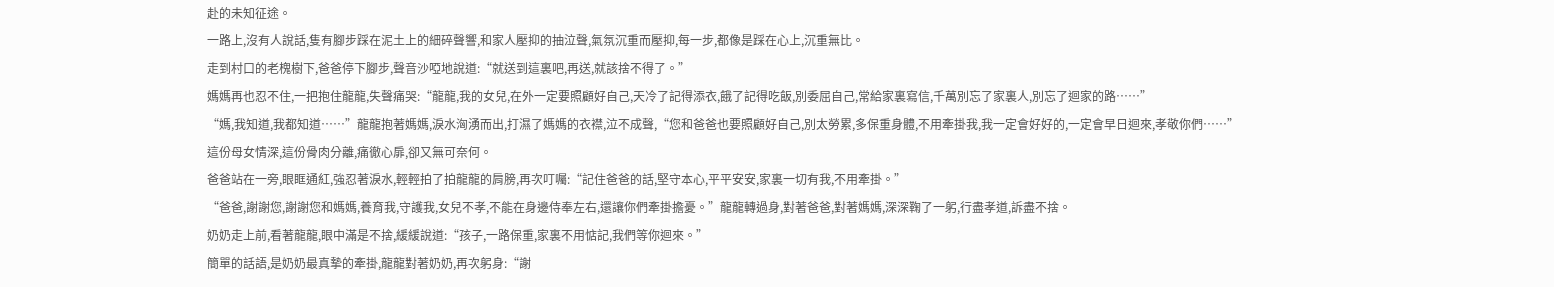赴的未知征途。
一路上,沒有人說話,隻有腳步踩在泥土上的細碎聲響,和家人壓抑的抽泣聲,氣氛沉重而壓抑,每一步,都像是踩在心上,沉重無比。
走到村口的老槐樹下,爸爸停下腳步,聲音沙啞地說道:“就送到這裏吧,再送,就該捨不得了。”
媽媽再也忍不住,一把抱住龍龍,失聲痛哭:“龍龍,我的女兒,在外一定要照顧好自己,天冷了記得添衣,餓了記得吃飯,別委屈自己,常給家裏寫信,千萬別忘了家裏人,別忘了迴家的路……”
“媽,我知道,我都知道……”龍龍抱著媽媽,淚水洶湧而出,打濕了媽媽的衣襟,泣不成聲,“您和爸爸也要照顧好自己,別太勞累,多保重身體,不用牽掛我,我一定會好好的,一定會早日迴來,孝敬你們……”
這份母女情深,這份骨肉分離,痛徹心扉,卻又無可奈何。
爸爸站在一旁,眼眶通紅,強忍著淚水,輕輕拍了拍龍龍的肩膀,再次叮囑:“記住爸爸的話,堅守本心,平平安安,家裏一切有我,不用牽掛。”
“爸爸,謝謝您,謝謝您和媽媽,養育我,守護我,女兒不孝,不能在身邊侍奉左右,還讓你們牽掛擔憂。”龍龍轉過身,對著爸爸,對著媽媽,深深鞠了一躬,行盡孝道,訴盡不捨。
奶奶走上前,看著龍龍,眼中滿是不捨,緩緩說道:“孩子,一路保重,家裏不用惦記,我們等你迴來。”
簡單的話語,是奶奶最真摯的牽掛,龍龍對著奶奶,再次躬身:“謝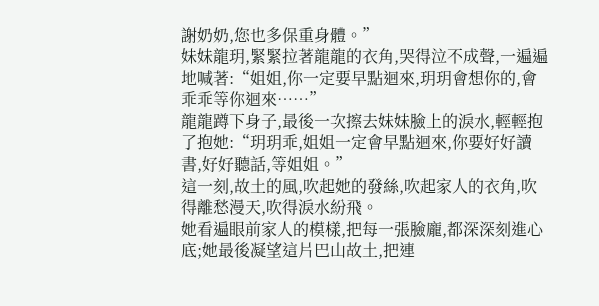謝奶奶,您也多保重身體。”
妹妹龍玥,緊緊拉著龍龍的衣角,哭得泣不成聲,一遍遍地喊著:“姐姐,你一定要早點迴來,玥玥會想你的,會乖乖等你迴來……”
龍龍蹲下身子,最後一次擦去妹妹臉上的淚水,輕輕抱了抱她:“玥玥乖,姐姐一定會早點迴來,你要好好讀書,好好聽話,等姐姐。”
這一刻,故土的風,吹起她的發絲,吹起家人的衣角,吹得離愁漫天,吹得淚水紛飛。
她看遍眼前家人的模樣,把每一張臉龐,都深深刻進心底;她最後凝望這片巴山故土,把連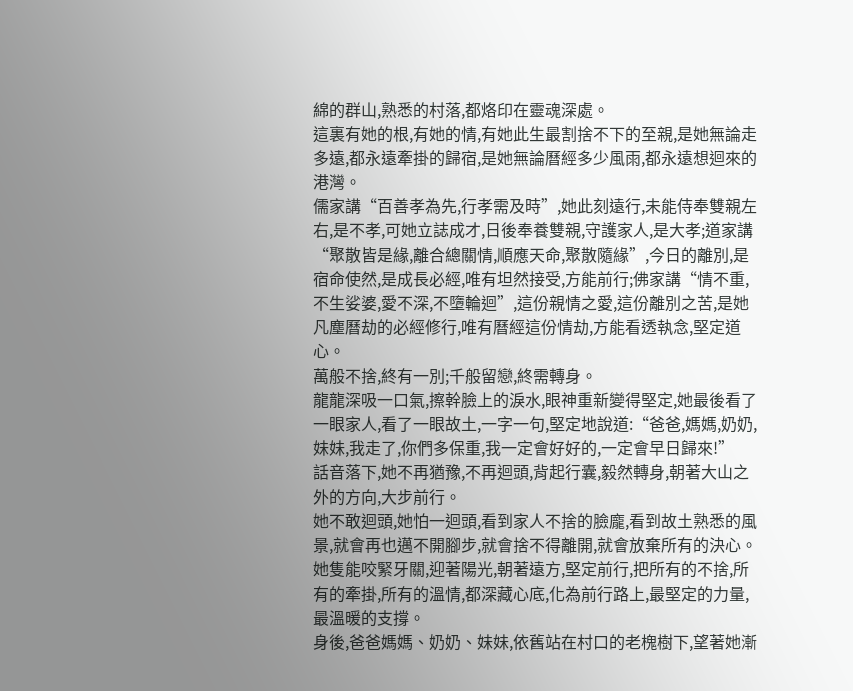綿的群山,熟悉的村落,都烙印在靈魂深處。
這裏有她的根,有她的情,有她此生最割捨不下的至親,是她無論走多遠,都永遠牽掛的歸宿,是她無論曆經多少風雨,都永遠想迴來的港灣。
儒家講“百善孝為先,行孝需及時”,她此刻遠行,未能侍奉雙親左右,是不孝,可她立誌成才,日後奉養雙親,守護家人,是大孝;道家講“聚散皆是緣,離合總關情,順應天命,聚散隨緣”,今日的離別,是宿命使然,是成長必經,唯有坦然接受,方能前行;佛家講“情不重,不生娑婆,愛不深,不墮輪迴”,這份親情之愛,這份離別之苦,是她凡塵曆劫的必經修行,唯有曆經這份情劫,方能看透執念,堅定道心。
萬般不捨,終有一別;千般留戀,終需轉身。
龍龍深吸一口氣,擦幹臉上的淚水,眼神重新變得堅定,她最後看了一眼家人,看了一眼故土,一字一句,堅定地說道:“爸爸,媽媽,奶奶,妹妹,我走了,你們多保重,我一定會好好的,一定會早日歸來!”
話音落下,她不再猶豫,不再迴頭,背起行囊,毅然轉身,朝著大山之外的方向,大步前行。
她不敢迴頭,她怕一迴頭,看到家人不捨的臉龐,看到故土熟悉的風景,就會再也邁不開腳步,就會捨不得離開,就會放棄所有的決心。
她隻能咬緊牙關,迎著陽光,朝著遠方,堅定前行,把所有的不捨,所有的牽掛,所有的溫情,都深藏心底,化為前行路上,最堅定的力量,最溫暖的支撐。
身後,爸爸媽媽、奶奶、妹妹,依舊站在村口的老槐樹下,望著她漸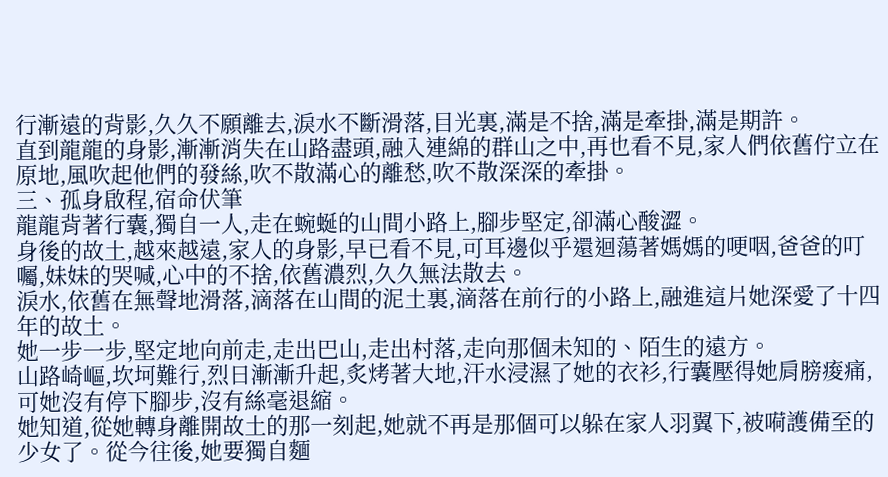行漸遠的背影,久久不願離去,淚水不斷滑落,目光裏,滿是不捨,滿是牽掛,滿是期許。
直到龍龍的身影,漸漸消失在山路盡頭,融入連綿的群山之中,再也看不見,家人們依舊佇立在原地,風吹起他們的發絲,吹不散滿心的離愁,吹不散深深的牽掛。
三、孤身啟程,宿命伏筆
龍龍背著行囊,獨自一人,走在蜿蜒的山間小路上,腳步堅定,卻滿心酸澀。
身後的故土,越來越遠,家人的身影,早已看不見,可耳邊似乎還迴蕩著媽媽的哽咽,爸爸的叮囑,妹妹的哭喊,心中的不捨,依舊濃烈,久久無法散去。
淚水,依舊在無聲地滑落,滴落在山間的泥土裏,滴落在前行的小路上,融進這片她深愛了十四年的故土。
她一步一步,堅定地向前走,走出巴山,走出村落,走向那個未知的、陌生的遠方。
山路崎嶇,坎坷難行,烈日漸漸升起,炙烤著大地,汗水浸濕了她的衣衫,行囊壓得她肩膀痠痛,可她沒有停下腳步,沒有絲毫退縮。
她知道,從她轉身離開故土的那一刻起,她就不再是那個可以躲在家人羽翼下,被嗬護備至的少女了。從今往後,她要獨自麵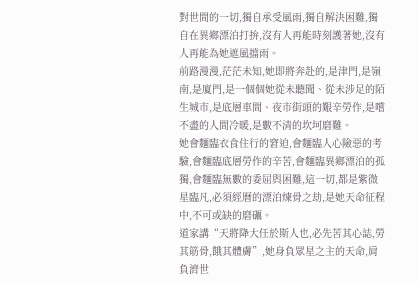對世間的一切,獨自承受風雨,獨自解決困難,獨自在異鄉漂泊打拚,沒有人再能時刻護著她,沒有人再能為她遮風擋雨。
前路漫漫,茫茫未知,她即將奔赴的,是津門,是嶺南,是廈門,是一個個她從未聽聞、從未涉足的陌生城市,是底層車間、夜市街頭的艱辛勞作,是嚐不盡的人間冷暖,是數不清的坎坷磨難。
她會麵臨衣食住行的窘迫,會麵臨人心險惡的考驗,會麵臨底層勞作的辛苦,會麵臨異鄉漂泊的孤獨,會麵臨無數的委屈與困難,這一切,都是紫微星臨凡,必須經曆的漂泊煉骨之劫,是她天命征程中,不可或缺的磨礪。
道家講“天將降大任於斯人也,必先苦其心誌,勞其筋骨,餓其體膚”,她身負眾星之主的天命,肩負濟世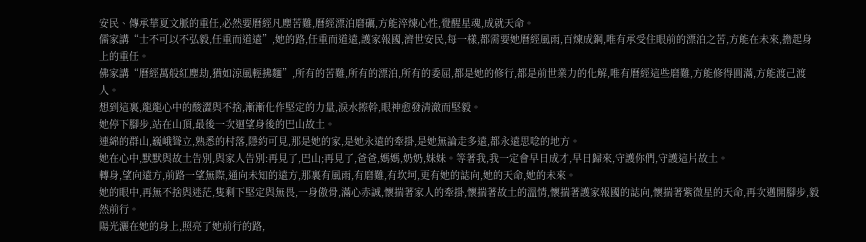安民、傳承華夏文脈的重任,必然要曆經凡塵苦難,曆經漂泊磨礪,方能淬煉心性,覺醒星魂,成就天命。
儒家講“士不可以不弘毅,任重而道遠”,她的路,任重而道遠,護家報國,濟世安民,每一樣,都需要她曆經風雨,百煉成鋼,唯有承受住眼前的漂泊之苦,方能在未來,擔起身上的重任。
佛家講“曆經萬般紅塵劫,猶如涼風輕拂麵”,所有的苦難,所有的漂泊,所有的委屈,都是她的修行,都是前世業力的化解,唯有曆經這些磨難,方能修得圓滿,方能渡己渡人。
想到這裏,龍龍心中的酸澀與不捨,漸漸化作堅定的力量,淚水擦幹,眼神愈發清澈而堅毅。
她停下腳步,站在山頂,最後一次迴望身後的巴山故土。
連綿的群山,巍峨聳立,熟悉的村落,隱約可見,那是她的家,是她永遠的牽掛,是她無論走多遠,都永遠思唸的地方。
她在心中,默默與故土告別,與家人告別:再見了,巴山;再見了,爸爸,媽媽,奶奶,妹妹。等著我,我一定會早日成才,早日歸來,守護你們,守護這片故土。
轉身,望向遠方,前路一望無際,通向未知的遠方,那裏有風雨,有磨難,有坎坷,更有她的誌向,她的天命,她的未來。
她的眼中,再無不捨與迷茫,隻剩下堅定與無畏,一身傲骨,滿心赤誠,懷揣著家人的牽掛,懷揣著故土的溫情,懷揣著護家報國的誌向,懷揣著紫微星的天命,再次邁開腳步,毅然前行。
陽光灑在她的身上,照亮了她前行的路,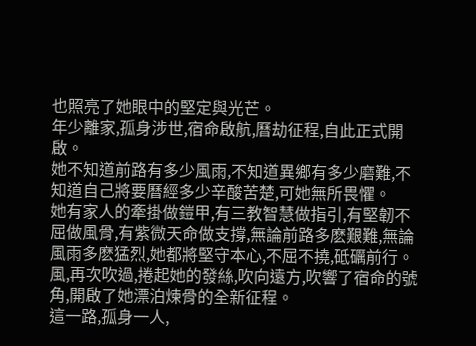也照亮了她眼中的堅定與光芒。
年少離家,孤身涉世,宿命啟航,曆劫征程,自此正式開啟。
她不知道前路有多少風雨,不知道異鄉有多少磨難,不知道自己將要曆經多少辛酸苦楚,可她無所畏懼。
她有家人的牽掛做鎧甲,有三教智慧做指引,有堅韌不屈做風骨,有紫微天命做支撐,無論前路多麽艱難,無論風雨多麽猛烈,她都將堅守本心,不屈不撓,砥礪前行。
風,再次吹過,捲起她的發絲,吹向遠方,吹響了宿命的號角,開啟了她漂泊煉骨的全新征程。
這一路,孤身一人,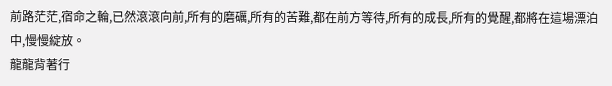前路茫茫,宿命之輪,已然滾滾向前,所有的磨礪,所有的苦難,都在前方等待,所有的成長,所有的覺醒,都將在這場漂泊中,慢慢綻放。
龍龍背著行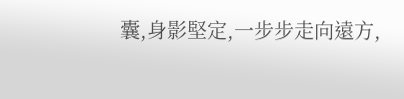囊,身影堅定,一步步走向遠方,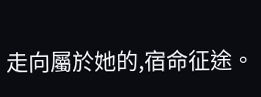走向屬於她的,宿命征途。